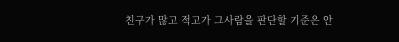친구가 많고 적고가 그사람을 판단할 기준은 안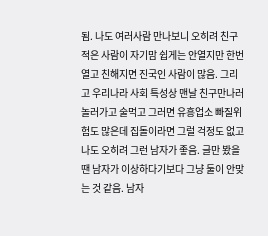됨. 나도 여러사람 만나보니 오히려 친구 적은 사람이 자기맘 쉽게는 안열지만 한번 열고 친해지면 진국인 사람이 많음. 그리고 우리나라 사회 특성상 맨날 친구만나러 놀러가고 술먹고 그러면 유흥업소 빠질위험도 많은데 집돌이라면 그럴 걱정도 없고 나도 오히려 그런 남자가 좋음. 글만 봤을땐 남자가 이상하다기보다 그냥 둘이 안맞는 것 같음. 남자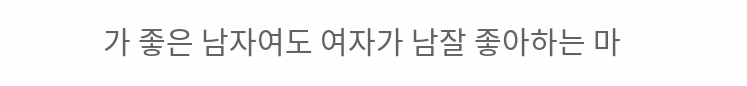가 좋은 남자여도 여자가 남잘 좋아하는 마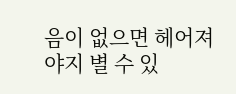음이 없으면 헤어져야지 별 수 있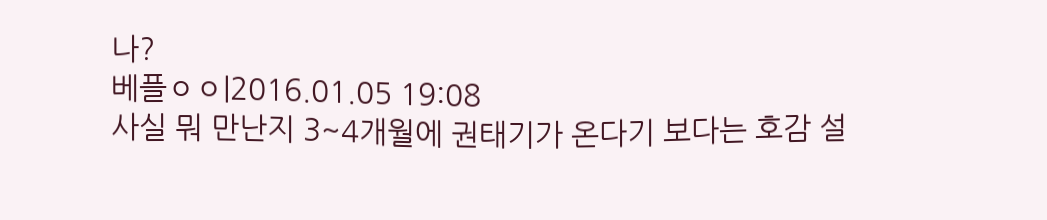나?
베플ㅇㅇ|2016.01.05 19:08
사실 뭐 만난지 3~4개월에 권태기가 온다기 보다는 호감 설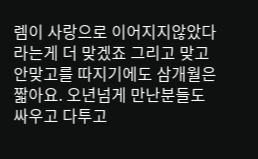렘이 사랑으로 이어지지않았다 라는게 더 맞겠죠 그리고 맞고 안맞고를 따지기에도 삼개월은 짧아요. 오년넘게 만난분들도 싸우고 다투고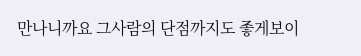만나니까요 그사람의 단점까지도 좋게보이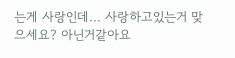는게 사랑인데... 사랑하고있는거 맞으세요? 아닌거같아요